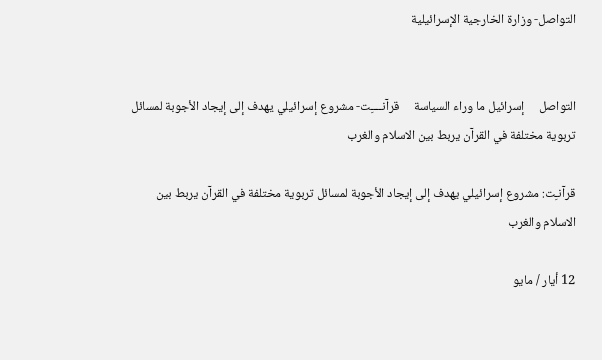التواصل- وزارة الخارجية الإسرائيلية


التواصل     إسرائيل ما وراء السياسة     قرآنــــِت- مشروع إسرائيلي يهدف إلى إيجاد الأجوبة لمسائل تربوية مختلفة في القرآن يربط بين الاسلام والغرب

قرآنـِت: مشروع إسرائيلي يهدف إلى إيجاد الأجوبة لمسائل تربوية مختلفة في القرآن يربط بين الاسلام والغرب

12 أيار / مايو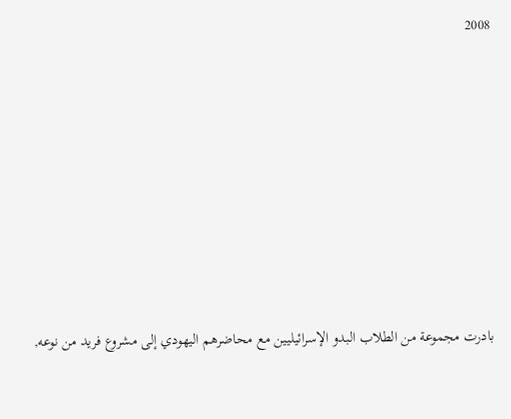2008








بادرت مجموعة من الطلاب البدو الإسرائيليين مع محاضرهم اليهودي إلى مشروع فريد من نوعه,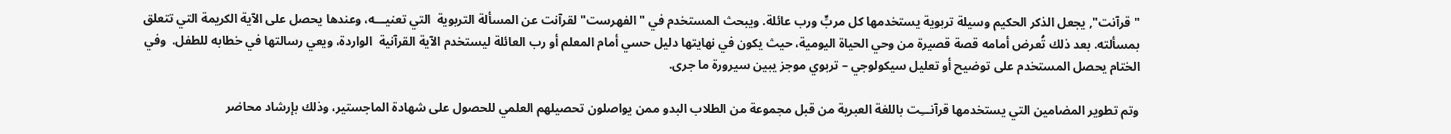"قرآنت", يجعل الذكر الحكيم وسيلة تربوية يستخدمها كل مربٍّ ورب عائلة. ويبحث المستخدم في " الفهرست" لقرآنت عن المسألة التربوية  التي تعنيـــه، وعندها يحصل على الآية الكريمة التي تتعلق بمسألته. بعد ذلك تُعرض أمامه قصة قصيرة من وحي الحياة اليومية، حيث يكون في نهايتها دليل حسي أمام المعلم أو رب العائلة ليستخدم الآية القرآنية  الواردة، ويعي رسالتها في خطابه للطفل.  وفي الختام يحصل المستخدم على توضيح أو تعليل سيكولوجي – تربوي موجز يبين سيرورة ما جرى.

وتم تطوير المضامين التي يستخدمها قرآنـــِت باللغة العبرية من قبل مجموعة من الطلاب البدو ممن يواصلون تحصيلهم العلمي للحصول على شهادة الماجستير، وذلك بإرشاد محاضر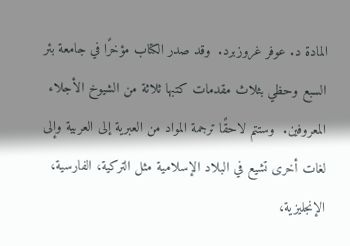المادة د. عوفر غروزبرد.  وقد صدر الكتاب مؤخرًا في جامعة بئر السبع وحظي بثلاث مقدمات كتبها ثلاثة من الشيوخ الأجلاء المعروفين.  وستتم لاحقًا ترجمة المواد من العبرية إلى العربية وإلى  لغات أخرى تشيع في البلاد الإسلامية مثل التركية، الفارسية، الإنجليزية،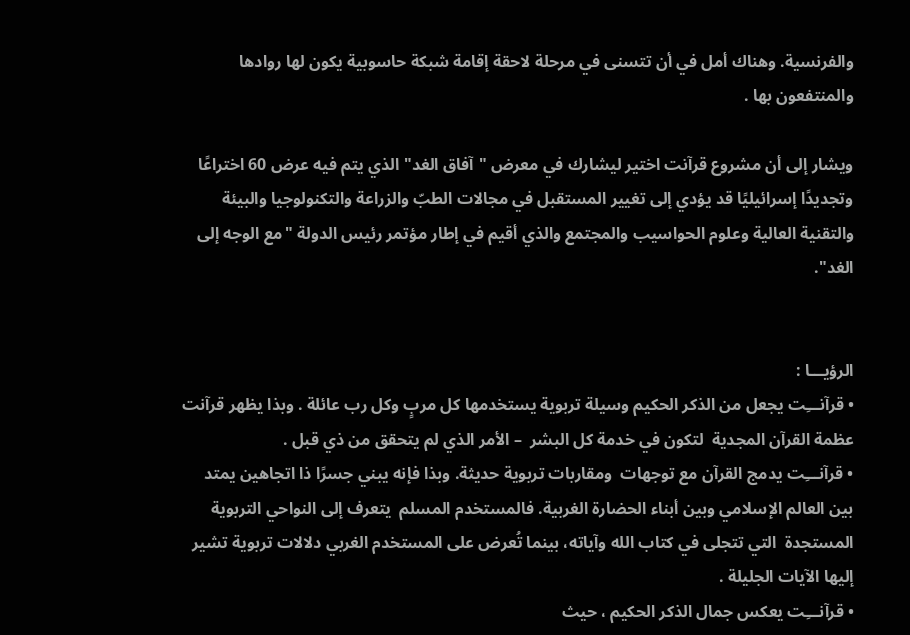والفرنسية. وهناك أمل في أن تتسنى في مرحلة لاحقة إقامة شبكة حاسوبية يكون لها روادها  والمنتفعون بها .

ويشار إلى أن مشروع قرآنت اختير ليشارك في معرض "آفاق الغد" الذي يتم فيه عرض 60 اختراعًا وتجديدًا إسرائيليًا قد يؤدي إلى تغيير المستقبل في مجالات الطبّ والزراعة والتكنولوجيا والبيئة والتقنية العالية وعلوم الحواسيب والمجتمع والذي أقيم في إطار مؤتمر رئيس الدولة "مع الوجه إلى الغد".


الرؤيـــا :
• قرآنـــِت يجعل من الذكر الحكيم وسيلة تربوية يستخدمها كل مربٍ وكل رب عائلة . وبذا يظهر قرآنت  عظمة القرآن المجدية  لتكون في خدمة كل البشر  – الأمر الذي لم يتحقق من ذي قبل .
• قرآنـــِت يدمج القرآن مع توجهات  ومقاربات تربوية حديثة. وبذا فإنه يبني جسرًا ذا اتجاهين يمتد  بين العالم الإسلامي وبين أبناء الحضارة الغربية. فالمستخدم المسلم  يتعرف إلى النواحي التربوية المستجدة  التي تتجلى في كتاب الله وآياته، بينما تُعرض على المستخدم الغربي دلالات تربوية تشير إليها الآيات الجليلة .
• قرآنـــِت يعكس جمال الذكر الحكيم ، حيث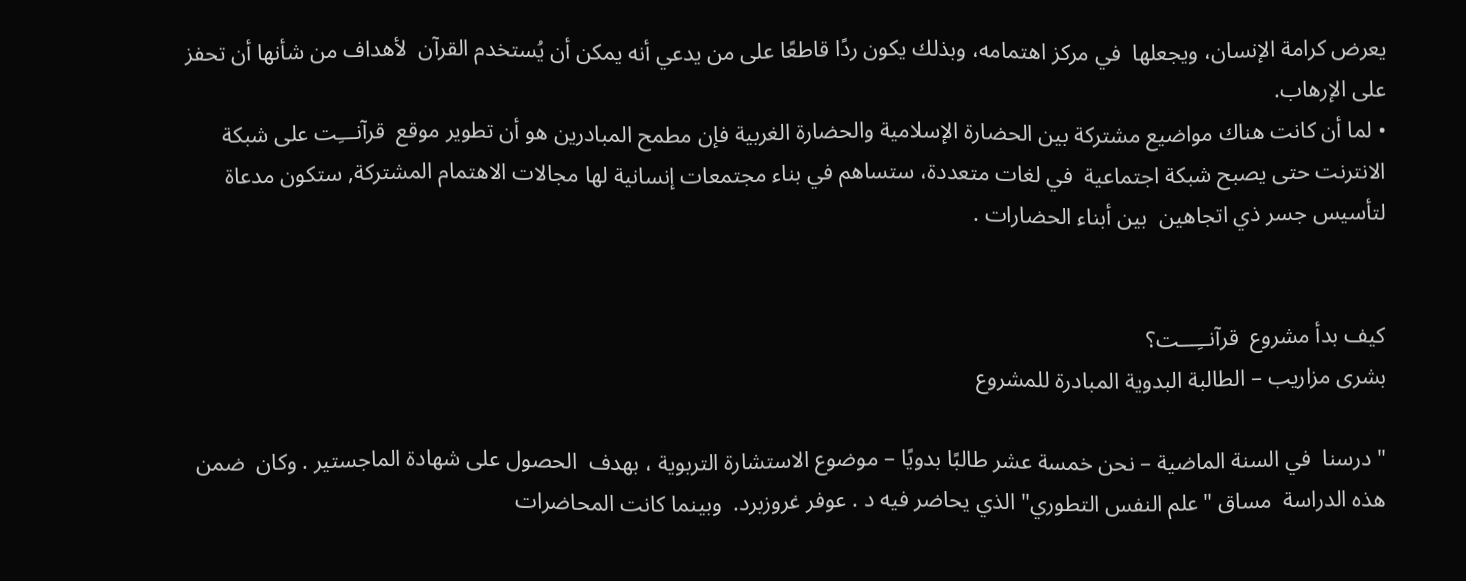يعرض كرامة الإنسان، ويجعلها  في مركز اهتمامه، وبذلك يكون ردًا قاطعًا على من يدعي أنه يمكن أن يُستخدم القرآن  لأهداف من شأنها أن تحفز على الإرهاب.
• لما أن كانت هناك مواضيع مشتركة بين الحضارة الإسلامية والحضارة الغربية فإن مطمح المبادرين هو أن تطوير موقع  قرآنـــِت على شبكة الانترنت حتى يصبح شبكة اجتماعية  في لغات متعددة، ستساهم في بناء مجتمعات إنسانية لها مجالات الاهتمام المشتركة, ستكون مدعاة لتأسيس جسر ذي اتجاهين  بين أبناء الحضارات .


كيف بدأ مشروع  قرآنــِـــت؟
بشرى مزاريب – الطالبة البدوية المبادرة للمشروع

"درسنا  في السنة الماضية – نحن خمسة عشر طالبًا بدويًا – موضوع الاستشارة التربوية ، بهدف  الحصول على شهادة الماجستير . وكان  ضمن هذه الدراسة  مساق "علم النفس التطوري" الذي يحاضر فيه د . عوفر غروزبرد.  وبينما كانت المحاضرات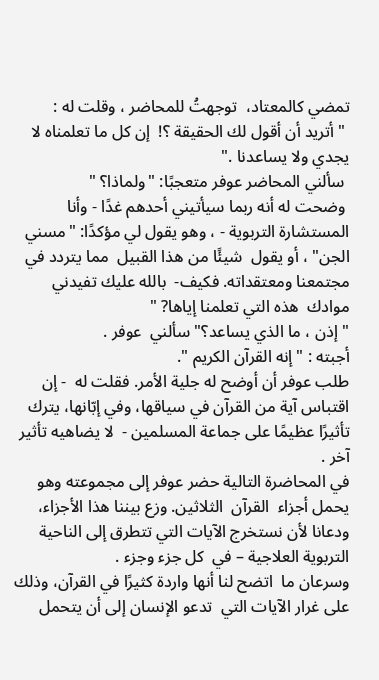تمضي كالمعتاد،  توجهتُ للمحاضر ، وقلت له :
 " أتريد أن أقول لك الحقيقة ؟!  إن كل ما تعلمناه لا يجدي ولا يساعدنا ."
 سألني المحاضر عوفر متعجبًا: "ولماذا؟ "
 وضحت له أنه ربما سيأتيني أحدهم غدًا - وأنا المستشارة التربوية - ، وهو يقول لي مؤكدًا: "مسني الجن" ، أو يقول  شيئًا من هذا القبيل  مما يتردد في مجتمعنا ومعتقداته. فكيف-  بالله عليك تفيدني  موادك  هذه التي تعلمنا إياها? "
" إذن ، ما الذي يساعد؟" سألني  عوفر .
أجبته : " إنه القرآن الكريم ".
طلب عوفر أن أوضح له جلية الأمر. فقلت له  - إن اقتباس آية من القرآن في سياقها، وفي إبّانها، يترك تأثيرًا عظيمًا على جماعة المسلمين -  لا يضاهيه تأثير آخر .
في المحاضرة التالية حضر عوفر إلى مجموعته وهو يحمل أجزاء  القرآن  الثلاثين. وزع بيننا هذا الأجزاء، ودعانا لأن نستخرج الآيات التي تتطرق إلى الناحية التربوية العلاجية – في  كل جزء وجزء .
وسرعان ما  اتضح لنا أنها واردة كثيرًا في القرآن، وذلك على غرار الآيات التي  تدعو الإنسان إلى أن يتحمل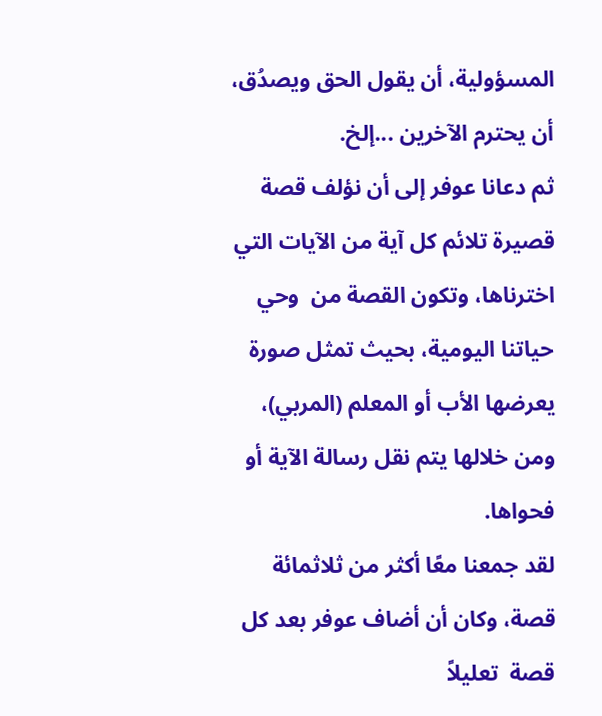المسؤولية، أن يقول الحق ويصدُق، أن يحترم الآخرين ...إلخ.
ثم دعانا عوفر إلى أن نؤلف قصة قصيرة تلائم كل آية من الآيات التي اخترناها، وتكون القصة من  وحي حياتنا اليومية، بحيث تمثل صورة يعرضها الأب أو المعلم (المربي)، ومن خلالها يتم نقل رسالة الآية أو فحواها.
لقد جمعنا معًا أكثر من ثلاثمائة قصة، وكان أن أضاف عوفر بعد كل قصة  تعليلاً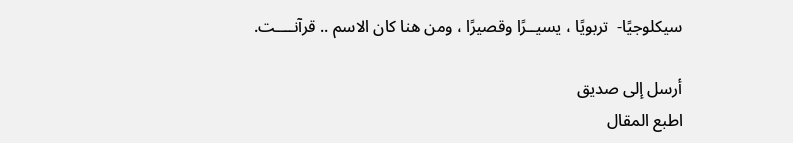سيكلوجيًا-  تربويًا ، يسيــرًا وقصيرًا ، ومن هنا كان الاسم .. قرآنــــت.

أرسل إلى صديق
اطبع المقال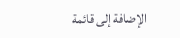الإضافة إلى قائمة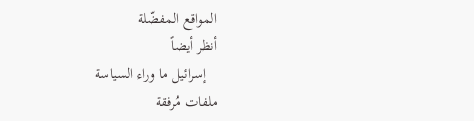المواقع المفضّلة
أنظر أيضاً
   إسرائيل ما وراء السياسة
ملفات مُرفقة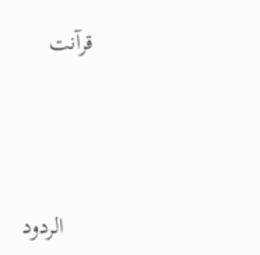قرآنت




     الردود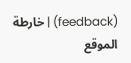(feedback) | خارطة الموقع